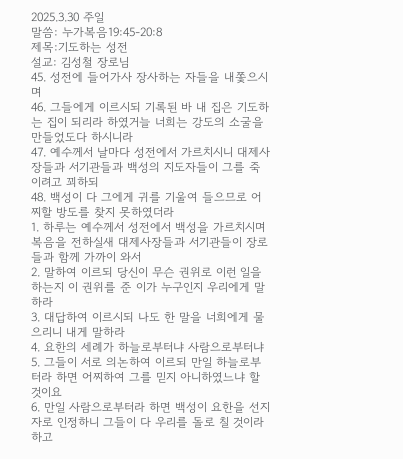2025.3.30 주일
말씀: 누가복음19:45-20:8
제목:기도하는 성전
설교: 김성철 장로님
45. 성전에 들어가사 장사하는 자들을 내쫓으시며
46. 그들에게 이르시되 기록된 바 내 집은 기도하는 집이 되리라 하였거늘 너희는 강도의 소굴을 만들었도다 하시니라
47. 예수께서 날마다 성전에서 가르치시니 대제사장들과 서기관들과 백성의 지도자들이 그를 죽이려고 꾀하되
48. 백성이 다 그에게 귀를 기울여 들으므로 어찌할 방도를 찾지 못하였더라
1. 하루는 예수께서 성전에서 백성을 가르치시며 복음을 전하실새 대제사장들과 서기관들이 장로들과 함께 가까이 와서
2. 말하여 이르되 당신이 무슨 권위로 이런 일을 하는지 이 권위를 준 이가 누구인지 우리에게 말하라
3. 대답하여 이르시되 나도 한 말을 너희에게 물으리니 내게 말하라
4. 요한의 세례가 하늘로부터냐 사람으로부터냐
5. 그들이 서로 의논하여 이르되 만일 하늘로부터라 하면 어찌하여 그를 믿지 아니하였느냐 할 것이요
6. 만일 사람으로부터라 하면 백성이 요한을 선지자로 인정하니 그들이 다 우리를 돌로 칠 것이라 하고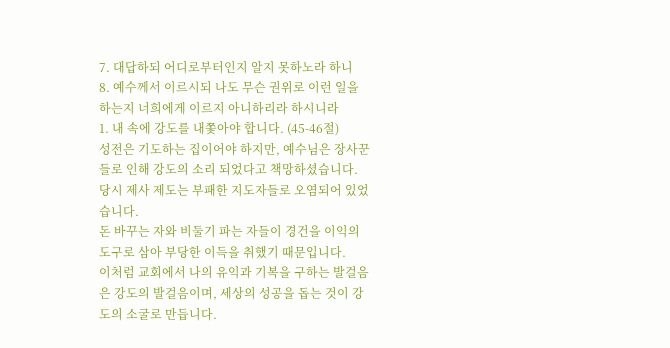7. 대답하되 어디로부터인지 알지 못하노라 하니
8. 예수께서 이르시되 나도 무슨 권위로 이런 일을 하는지 너희에게 이르지 아니하리라 하시니라
1. 내 속에 강도를 내쫓아야 합니다. (45-46절)
성전은 기도하는 집이어야 하지만, 예수님은 장사꾼들로 인해 강도의 소리 되었다고 책망하셨습니다. 당시 제사 제도는 부패한 지도자들로 오염되어 있었습니다.
돈 바꾸는 자와 비둘기 파는 자들이 경건을 이익의 도구로 삼아 부당한 이득을 취했기 때문입니다.
이처럼 교회에서 나의 유익과 기복을 구하는 발걸음은 강도의 발걸음이며, 세상의 성공을 돕는 것이 강도의 소굴로 만듭니다.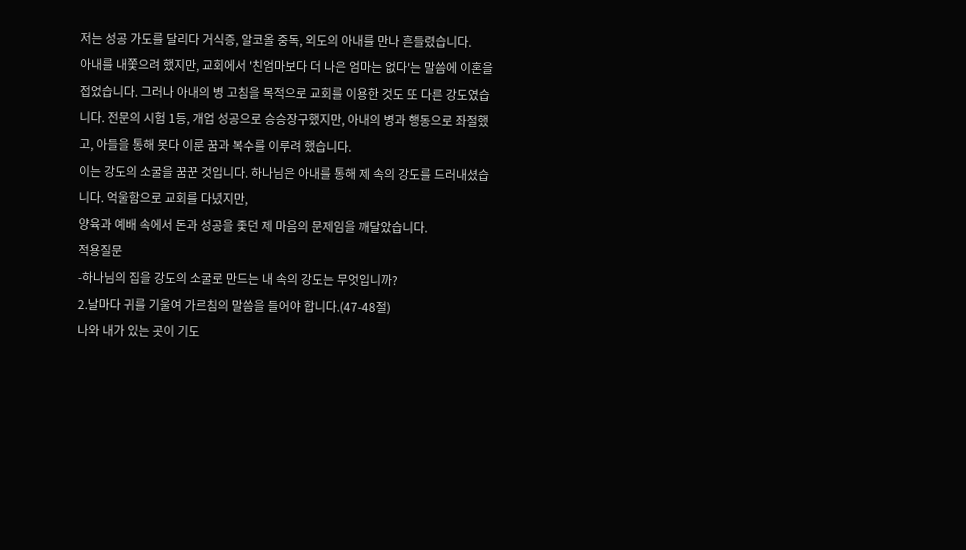저는 성공 가도를 달리다 거식증, 알코올 중독, 외도의 아내를 만나 흔들렸습니다.
아내를 내쫓으려 했지만, 교회에서 '친엄마보다 더 나은 엄마는 없다'는 말씀에 이혼을 접었습니다. 그러나 아내의 병 고침을 목적으로 교회를 이용한 것도 또 다른 강도였습니다. 전문의 시험 1등, 개업 성공으로 승승장구했지만, 아내의 병과 행동으로 좌절했고, 아들을 통해 못다 이룬 꿈과 복수를 이루려 했습니다.
이는 강도의 소굴을 꿈꾼 것입니다. 하나님은 아내를 통해 제 속의 강도를 드러내셨습니다. 억울함으로 교회를 다녔지만,
양육과 예배 속에서 돈과 성공을 좇던 제 마음의 문제임을 깨달았습니다.
적용질문
-하나님의 집을 강도의 소굴로 만드는 내 속의 강도는 무엇입니까?
2.날마다 귀를 기울여 가르침의 말씀을 들어야 합니다.(47-48절)
나와 내가 있는 곳이 기도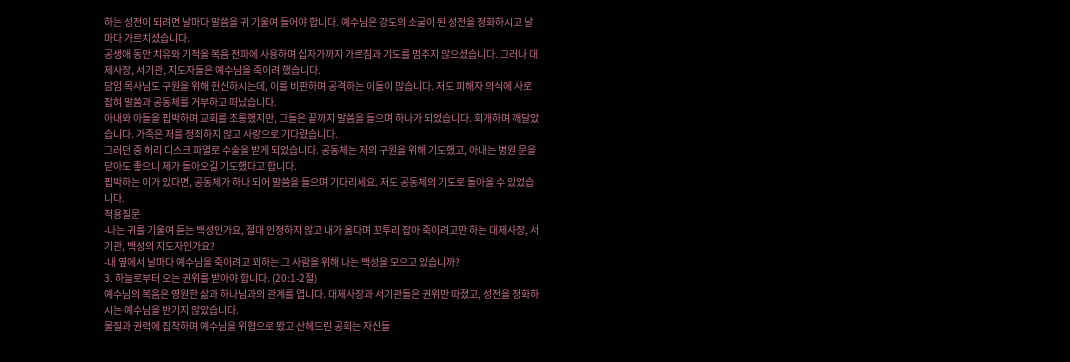하는 성전이 되려면 날마다 말씀을 귀 기울여 들어야 합니다. 예수님은 강도의 소굴이 된 성전을 정화하시고 날마다 가르치셨습니다.
공생애 동안 치유와 기적을 복음 전파에 사용하며 십자가까지 가르침과 기도를 멈추지 않으셨습니다. 그러나 대제사장, 서기관, 지도자들은 예수님을 죽이려 했습니다.
담임 목사님도 구원을 위해 헌신하시는데, 이를 비판하며 공격하는 이들이 많습니다. 저도 피해자 의식에 사로잡혀 말씀과 공동체를 거부하고 떠났습니다.
아내와 아들을 핍박하며 교회를 조롱했지만, 그들은 끝까지 말씀을 들으며 하나가 되었습니다. 회개하며 깨달았습니다. 가족은 저를 정죄하지 않고 사랑으로 기다렸습니다.
그러던 중 허리 디스크 파열로 수술을 받게 되었습니다. 공동체는 저의 구원을 위해 기도했고, 아내는 병원 문을 닫아도 좋으니 제가 돌아오길 기도했다고 합니다.
핍박하는 이가 있다면, 공동체가 하나 되어 말씀을 들으며 기다리세요. 저도 공동체의 기도로 돌아올 수 있었습니다.
적용질문
-나는 귀를 기울여 듣는 백성인가요, 절대 인정하지 않고 내가 옳다며 꼬투리 잡아 죽이려고만 하는 대제사장, 서기관, 백성의 지도자인가요?
-내 옆에서 날마다 예수님을 죽이려고 꾀하는 그 사람을 위해 나는 백성을 모으고 있습니까?
3. 하늘로부터 오는 권위를 받아야 합니다. (20:1-2절)
예수님의 복음은 영원한 삶과 하나님과의 관계를 엽니다. 대제사장과 서기관들은 권위만 따졌고, 성전을 정화하시는 예수님을 반기지 않았습니다.
물질과 권력에 집착하며 예수님을 위협으로 봤고 산헤드린 공회는 자신들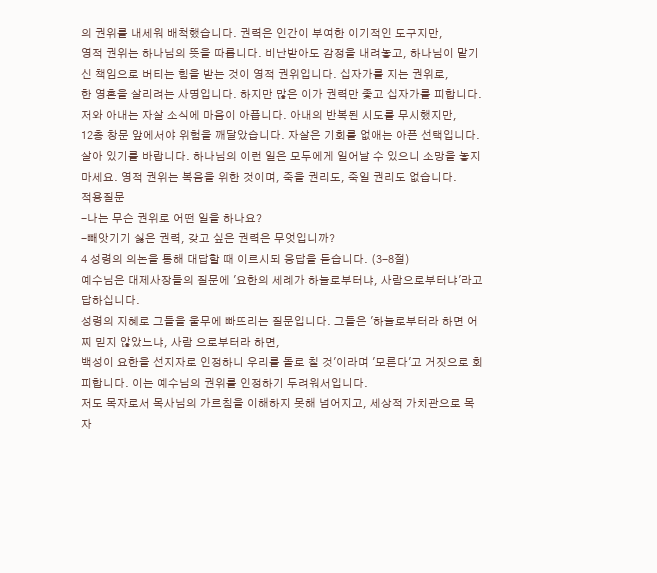의 권위를 내세워 배척했습니다. 권력은 인간이 부여한 이기적인 도구지만,
영적 권위는 하나님의 뜻을 따릅니다. 비난받아도 감정을 내려놓고, 하나님이 맡기신 책임으로 버티는 힘을 받는 것이 영적 권위입니다. 십자가를 지는 권위로,
한 영혼을 살리려는 사명입니다. 하지만 많은 이가 권력만 좇고 십자가를 피합니다. 저와 아내는 자살 소식에 마음이 아픕니다. 아내의 반복된 시도를 무시했지만,
12층 창문 앞에서야 위험을 깨달았습니다. 자살은 기회를 없애는 아픈 선택입니다. 살아 있기를 바랍니다. 하나님의 이런 일은 모두에게 일어날 수 있으니 소망을 놓지 마세요. 영적 권위는 복음을 위한 것이며, 죽을 권리도, 죽일 권리도 없습니다.
적용질문
-나는 무슨 권위로 어떤 일을 하나요?
-빼앗기기 싫은 권력, 갖고 싶은 권력은 무엇입니까?
4 성령의 의논을 통해 대답할 때 이르시되 응답을 듣습니다. (3-8절)
예수님은 대제사장들의 질문에 '요한의 세례가 하늘로부터냐, 사람으로부터냐'라고 답하십니다.
성령의 지혜로 그들을 울무에 빠뜨리는 질문입니다. 그들은 '하늘로부터라 하면 어찌 믿지 않았느냐, 사람 으로부터라 하면,
백성이 요한을 선지자로 인정하니 우리를 돌로 칠 것'이라며 '모른다'고 거짓으로 회피합니다. 이는 예수님의 권위를 인정하기 두려워서입니다.
저도 목자로서 목사님의 가르침을 이해하지 못해 넘어지고, 세상적 가치관으로 목자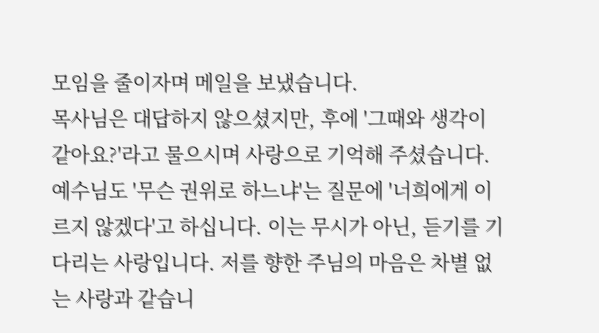모임을 줄이자며 메일을 보냈습니다.
목사님은 대답하지 않으셨지만, 후에 '그때와 생각이 같아요?'라고 물으시며 사랑으로 기억해 주셨습니다. 예수님도 '무슨 권위로 하느냐'는 질문에 '너희에게 이르지 않겠다'고 하십니다. 이는 무시가 아닌, 듣기를 기다리는 사랑입니다. 저를 향한 주님의 마음은 차별 없는 사랑과 같습니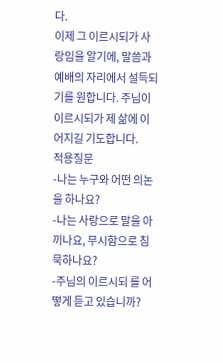다.
이제 그 이르시되가 사랑임을 알기에, 말씀과 예배의 자리에서 설득되기를 원합니다. 주님이 이르시되가 제 삶에 이어지길 기도합니다.
적용질문
-나는 누구와 어떤 의논을 하나요?
-나는 사랑으로 말을 아끼나요, 무시함으로 침묵하나요?
-주님의 이르시되 를 어떻게 듣고 있습니까?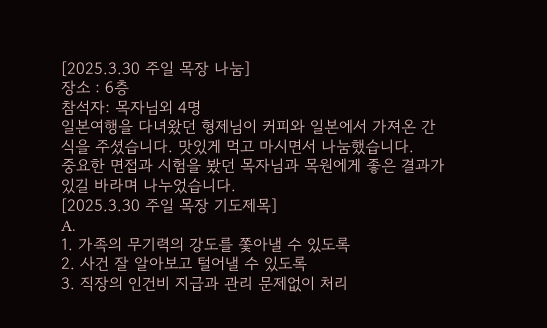[2025.3.30 주일 목장 나눔]
장소 : 6층
참석자: 목자님외 4명
일본여행을 다녀왔던 형제님이 커피와 일본에서 가져온 간식을 주셨습니다. 맛있게 먹고 마시면서 나눔했습니다.
중요한 면접과 시험을 봤던 목자님과 목원에게 좋은 결과가 있길 바라며 나누었습니다.
[2025.3.30 주일 목장 기도제목]
A.
1. 가족의 무기력의 강도를 쫓아낼 수 있도록
2. 사건 잘 알아보고 털어낼 수 있도록
3. 직장의 인건비 지급과 관리 문제없이 처리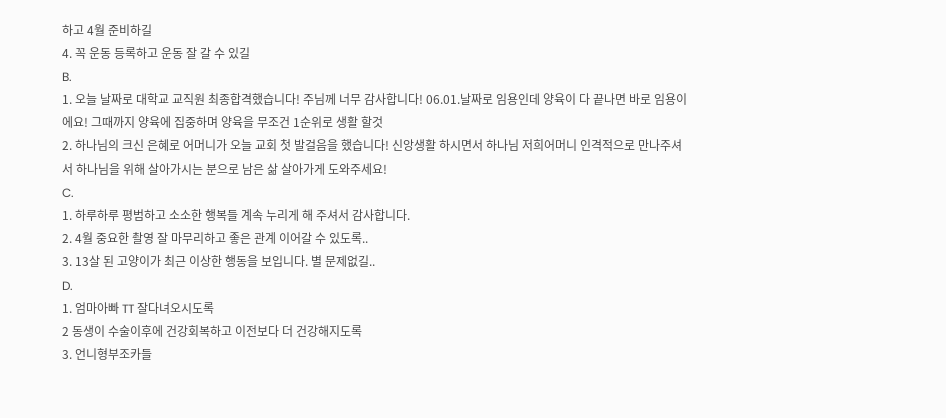하고 4월 준비하길
4. 꼭 운동 등록하고 운동 잘 갈 수 있길
B.
1. 오늘 날짜로 대학교 교직원 최종합격했습니다! 주님께 너무 감사합니다! 06.01.날짜로 임용인데 양육이 다 끝나면 바로 임용이에요! 그때까지 양육에 집중하며 양육을 무조건 1순위로 생활 할것
2. 하나님의 크신 은혜로 어머니가 오늘 교회 첫 발걸음을 했습니다! 신앙생활 하시면서 하나님 저희어머니 인격적으로 만나주셔서 하나님을 위해 살아가시는 분으로 남은 삶 살아가게 도와주세요!
C.
1. 하루하루 평범하고 소소한 행복들 계속 누리게 해 주셔서 감사합니다.
2. 4월 중요한 촬영 잘 마무리하고 좋은 관계 이어갈 수 있도록..
3. 13살 된 고양이가 최근 이상한 행동을 보입니다. 별 문제없길..
D.
1. 엄마아빠 TT 잘다녀오시도록
2 동생이 수술이후에 건강회복하고 이전보다 더 건강해지도록
3. 언니형부조카들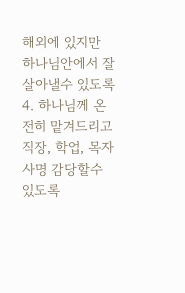해외에 있지만 하나님안에서 잘 살아낼수 있도록
4. 하나님께 온전히 맡겨드리고 직장, 학업, 목자사명 감당할수 있도록